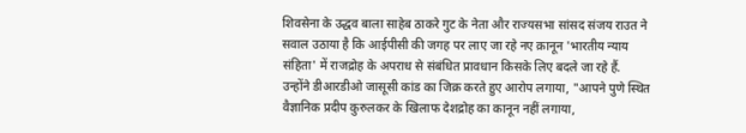शिवसेना के उद्धव बाला साहेब ठाकरे गुट के नेता और राज्यसभा सांसद संजय राउत ने सवाल उठाया है कि आईपीसी की जगह पर लाए जा रहे नए क़ानून 'भारतीय न्याय संहिता' में राजद्रोह के अपराध से संबंधित प्रावधान किसके लिए बदले जा रहे हैं.
उन्होंने डीआरडीओ जासूसी कांड का जिक्र करते हुए आरोप लगाया, "आपने पुणे स्थित वैज्ञानिक प्रदीप कुरुलकर के खिलाफ देशद्रोह का कानून नहीं लगाया,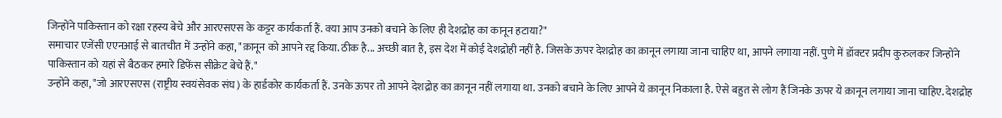जिन्होंने पाकिस्तान को रक्षा रहस्य बेचे और आरएसएस के कट्टर कार्यकर्ता हैं. क्या आप उनको बचाने के लिए ही देशद्रोह का कानून हटाया?"
समाचार एजेंसी एएनआई से बातचीत में उन्होंने कहा, "क़ानून को आपने रद्द किया. ठीक है... अच्छी बात है, इस देश में कोई देशद्रोही नहीं है. जिसके ऊपर देशद्रोह का क़ानून लगाया जाना चाहिए था, आपने लगाया नहीं. पुणे में डॉक्टर प्रदीप कुरुलकर जिन्होंने पाकिस्तान को यहां से बैठकर हमारे डिफेंस सीक्रेट बेचे हैं."
उन्होंने कहा, "जो आरएसएस (राष्ट्रीय स्वयंसेवक संघ) के हार्डकोर कार्यकर्ता हैं. उनके ऊपर तो आपने देशद्रोह का क़ानून नहीं लगाया था. उनको बचाने के लिए आपने ये क़ानून निकाला है. ऐसे बहुत से लोग हैं जिनके ऊपर ये क़ानून लगाया जाना चाहिए. देशद्रोह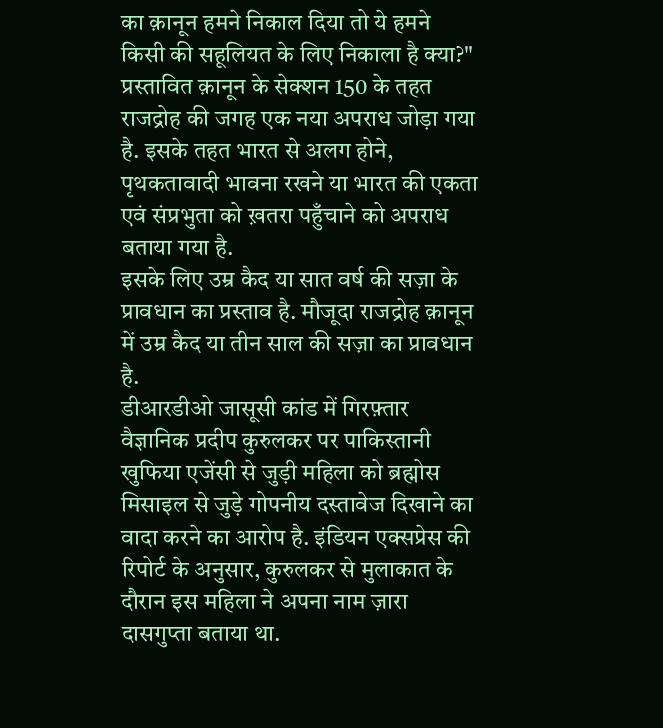का क़ानून हमने निकाल दिया तो ये हमने किसी की सहूलियत के लिए निकाला है क्या?"
प्रस्तावित क़ानून के सेक्शन 150 के तहत राजद्रोह की जगह एक नया अपराध जोड़ा गया है. इसके तहत भारत से अलग होने, पृथकतावादी भावना रखने या भारत की एकता एवं संप्रभुता को ख़तरा पहुँचाने को अपराध बताया गया है.
इसके लिए उम्र कैद या सात वर्ष की सज़ा के प्रावधान का प्रस्ताव है. मौजूदा राजद्रोह क़ानून में उम्र कैद या तीन साल की सज़ा का प्रावधान है.
डीआरडीओ जासूसी कांड में गिरफ़्तार वैज्ञानिक प्रदीप कुरुलकर पर पाकिस्तानी खुफिया एजेंसी से जुड़ी महिला को ब्रह्मोस मिसाइल से जुड़े गोपनीय दस्तावेज दिखाने का वादा करने का आरोप है. इंडियन एक्सप्रेस की रिपोर्ट के अनुसार, कुरुलकर से मुलाकात के दौरान इस महिला ने अपना नाम ज़ारा दासगुप्ता बताया था.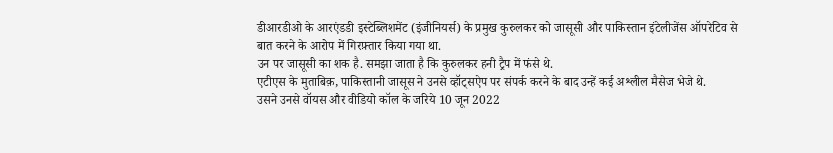डीआरडीओ के आरएंडडी इस्टेब्लिशमेंट (इंजीनियर्स) के प्रमुख कुरुलकर को जासूसी और पाकिस्तान इंटेलीजेंस ऑपरेटिव से बात करने के आरोप में गिरफ़्तार किया गया था.
उन पर जासूसी का शक है. समझा जाता है कि कुरुलकर हनी ट्रैप में फंसे थे.
एटीएस के मुताबिक़, पाकिस्तानी जासूस ने उनसे व्हॉट्सऐप पर संपर्क करने के बाद उन्हें कई अश्लील मैसेज भेजे थे.
उसने उनसे वॉयस और वीडियो कॉल के जरिये 10 जून 2022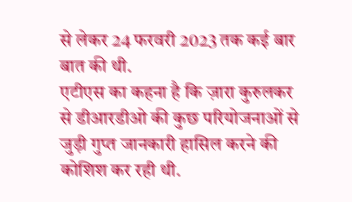से लेकर 24 फरवरी 2023 तक कई बार बात की थी.
एटीएस का कहना है कि ज़ारा कुरुलकर से डीआरडीओ की कुछ परियोजनाओं से जुड़ी गुप्त जानकारी हासिल करने की कोशिश कर रही थी.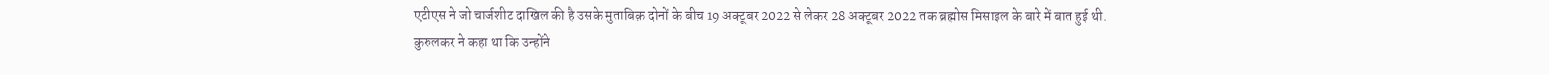एटीएस ने जो चार्जशीट दाखिल की है उसके मुताबिक़ दोनों के बीच 19 अक्टूबर 2022 से लेकर 28 अक्टूबर 2022 तक ब्रह्मोस मिसाइल के बारे में बात हुई थी.
कुरुलकर ने कहा था कि उन्होंने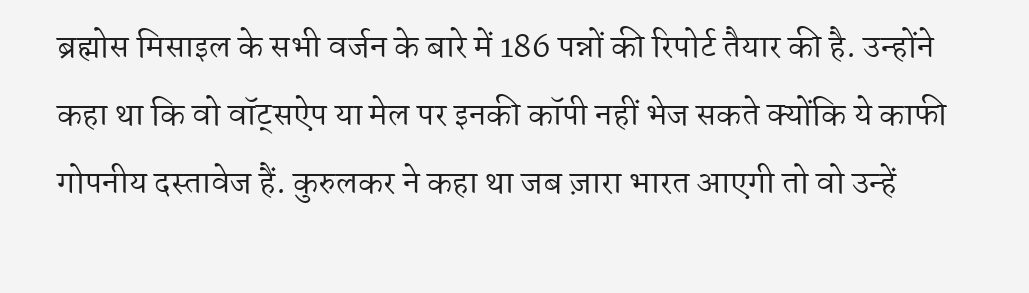ब्रह्मोस मिसाइल के सभी वर्जन के बारे में 186 पन्नों की रिपोर्ट तैयार की है. उन्होंने कहा था कि वो वॉट्सऐप या मेल पर इनकी कॉपी नहीं भेज सकते क्योंकि ये काफी गोपनीय दस्तावेज हैं. कुरुलकर ने कहा था जब ज़ारा भारत आएगी तो वो उन्हें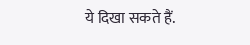ये दिखा सकते हैं.